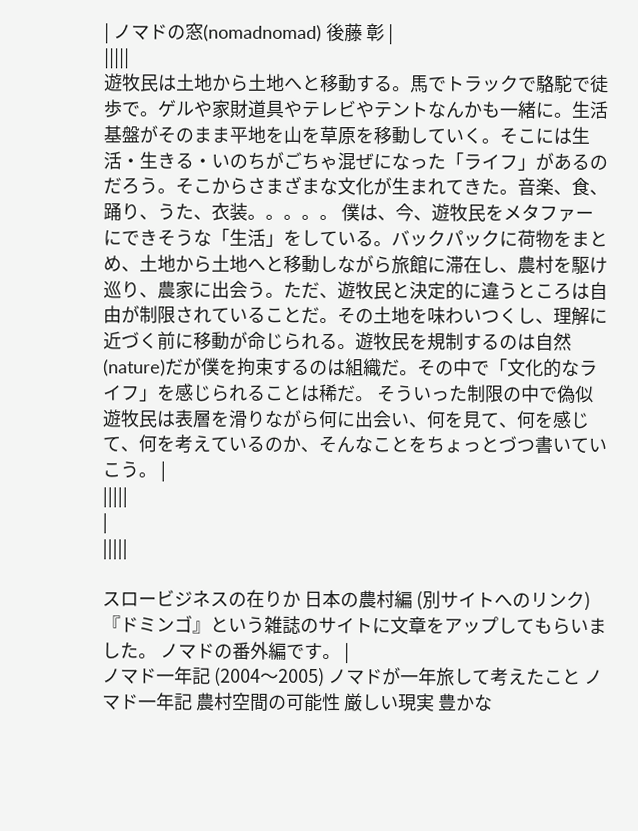| ノマドの窓(nomadnomad) 後藤 彰 |
|||||
遊牧民は土地から土地へと移動する。馬でトラックで駱駝で徒歩で。ゲルや家財道具やテレビやテントなんかも一緒に。生活基盤がそのまま平地を山を草原を移動していく。そこには生活・生きる・いのちがごちゃ混ぜになった「ライフ」があるのだろう。そこからさまざまな文化が生まれてきた。音楽、食、踊り、うた、衣装。。。。。 僕は、今、遊牧民をメタファーにできそうな「生活」をしている。バックパックに荷物をまとめ、土地から土地へと移動しながら旅館に滞在し、農村を駆け巡り、農家に出会う。ただ、遊牧民と決定的に違うところは自由が制限されていることだ。その土地を味わいつくし、理解に近づく前に移動が命じられる。遊牧民を規制するのは自然(nature)だが僕を拘束するのは組織だ。その中で「文化的なライフ」を感じられることは稀だ。 そういった制限の中で偽似遊牧民は表層を滑りながら何に出会い、何を見て、何を感じて、何を考えているのか、そんなことをちょっとづつ書いていこう。 |
|||||
|
|||||

スロービジネスの在りか 日本の農村編 (別サイトへのリンク) 『ドミンゴ』という雑誌のサイトに文章をアップしてもらいました。 ノマドの番外編です。 |
ノマド一年記 (2004〜2005) ノマドが一年旅して考えたこと ノマド一年記 農村空間の可能性 厳しい現実 豊かな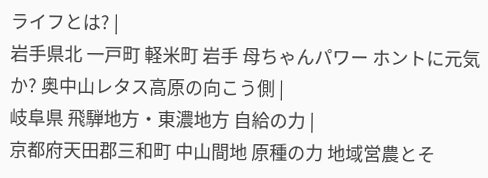ライフとは? |
岩手県北 一戸町 軽米町 岩手 母ちゃんパワー ホントに元気か? 奥中山レタス高原の向こう側 |
岐阜県 飛騨地方・東濃地方 自給の力 |
京都府天田郡三和町 中山間地 原種の力 地域営農とそ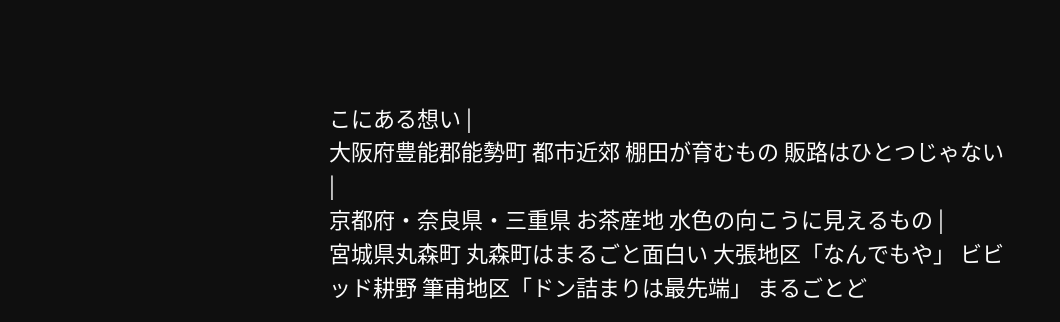こにある想い |
大阪府豊能郡能勢町 都市近郊 棚田が育むもの 販路はひとつじゃない |
京都府・奈良県・三重県 お茶産地 水色の向こうに見えるもの |
宮城県丸森町 丸森町はまるごと面白い 大張地区「なんでもや」 ビビッド耕野 筆甫地区「ドン詰まりは最先端」 まるごとど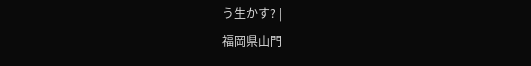う生かす? |
福岡県山門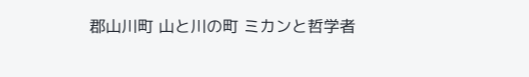郡山川町 山と川の町 ミカンと哲学者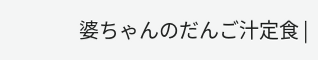婆ちゃんのだんご汁定食 |